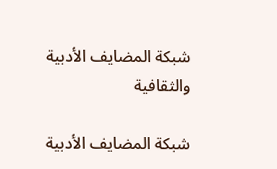شبكة المضايف الأدبية والثقافية

شبكة المضايف الأدبية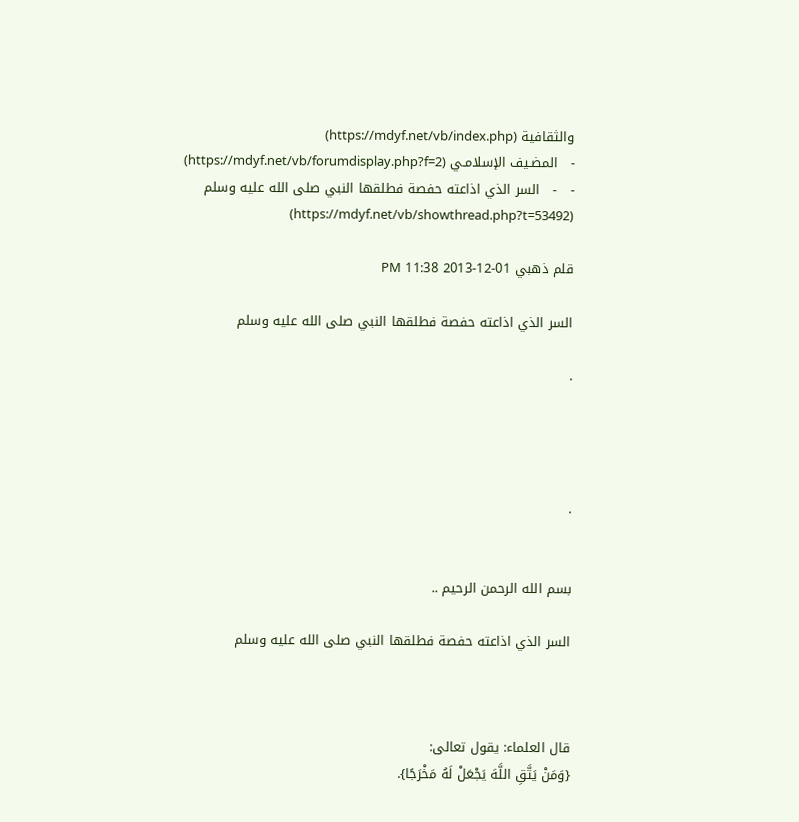والثقافية (https://mdyf.net/vb/index.php)
-   المضـيف الإسلامـي (https://mdyf.net/vb/forumdisplay.php?f=2)
-   -   السر الذي اذاعته حفصة فطلقها النبي صلى الله عليه وسلم (https://mdyf.net/vb/showthread.php?t=53492)

قلم ذهبي 01-12-2013 11:38 PM

السر الذي اذاعته حفصة فطلقها النبي صلى الله عليه وسلم

.




.


بسم الله الرحمن الرحيم ..

السر الذي اذاعته حفصة فطلقها النبي صلى الله عليه وسلم



قال العلماء: يقول تعالى:
{وَمَنْ يَتَّقِ اللَّهَ يَجْعَلْ لَهُ مَخْرَجًا}.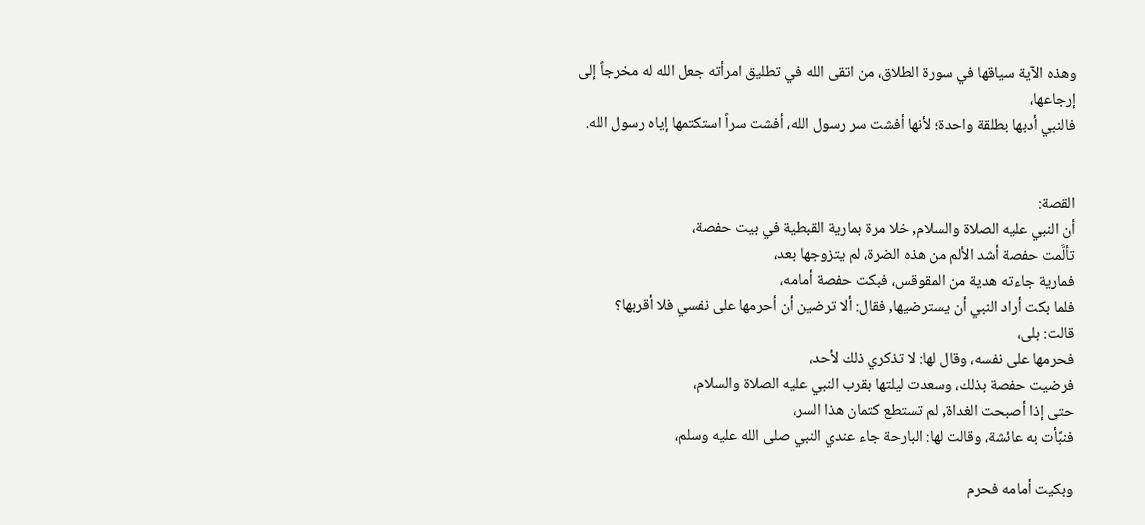وهذه الآية سياقها في سورة الطلاق، من اتقى الله في تطليق امرأته جعل الله له مخرجاً إلى إرجاعها،
فالنبي أدبها بطلقة واحدة؛ لأنها أفشت سر رسول الله، أفشت سراً استكتمها إياه رسول الله.


القصة:
أن النبي عليه الصلاة والسلام, خلا مرة بمارية القبطية في بيت حفصة،
تألَّمت حفصة أشد الألم من هذه الضرة، لم يتزوجها بعد،
فمارية جاءته هدية من المقوقس، فبكت حفصة أمامه،
فلما بكت أراد النبي أن يسترضيها, فقال: ألا ترضين أن أحرمها على نفسي فلا أقربها؟
قالت: بلى،
فحرمها على نفسه، وقال لها: لا تذكري ذلك لأحد،
فرضيت حفصة بذلك، وسعدت ليلتها بقرب النبي عليه الصلاة والسلام،
حتى إذا أصبحت الغداة, لم تستطع كتمان هذا السر،
فنبَّأت به عائشة، وقالت لها: البارحة جاء عندي النبي صلى الله عليه وسلم،

وبكيت أمامه فحرم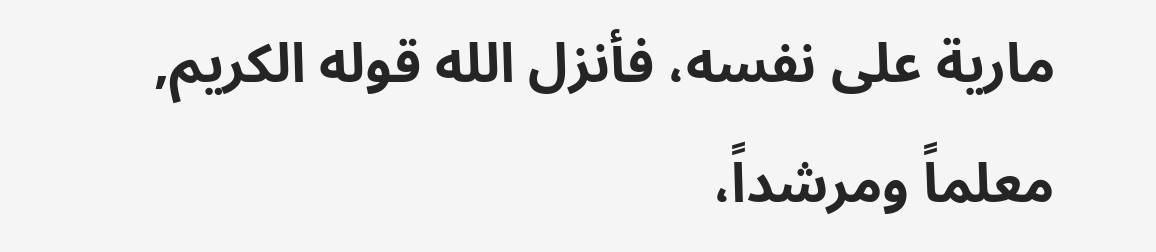مارية على نفسه، فأنزل الله قوله الكريم, معلماً ومرشداً،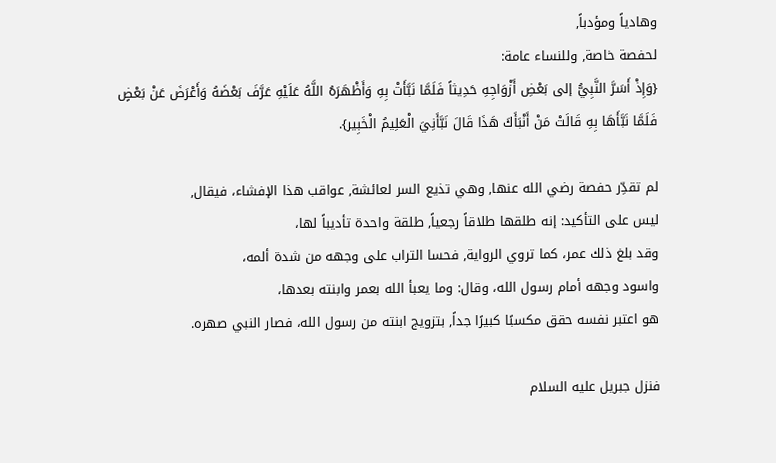وهادياً ومؤدباً,
لحفصة خاصة, وللنساء عامة:
{وَإِذْ أَسَرَّ النَّبِيُّ إلى بَعْضِ أَزْوَاجِهِ حَدِيثاً فَلَمَّا نَبَّأَتْ بِهِ وَأَظْهَرَهُ اللَّهُ عَلَيْهِ عَرَّفَ بَعْضَهُ وَأَعْرَضَ عَنْ بَعْضٍ
فَلَمَّا نَبَّأَهَا بِهِ قَالَتْ مَنْ أَنْبَأَكَ هَذَا قَالَ نَبَّأَنِيَ الْعَلِيمُ الْخَبِير}.

لم تقدِّر حفصة رضي الله عنها, وهي تذيع السر لعائشة, عواقب هذا الإفشاء، فيقال,
ليس على التأكيد: إنه طلقها طلاقاً رجعياً, طلقة واحدة تأديباً لها،
وقد بلغ ذلك عمر، كما تروي الرواية, فحسا التراب على وجهه من شدة ألمه،
واسود وجهه أمام رسول الله، وقال: وما يعبأ الله بعمر وابنته بعدها،
هو اعتبر نفسه حقق مكسبًا كبيرًا جداً, بتزويج ابنته من رسول الله، فصار النبي صهره.

فنزل جبريل عليه السلام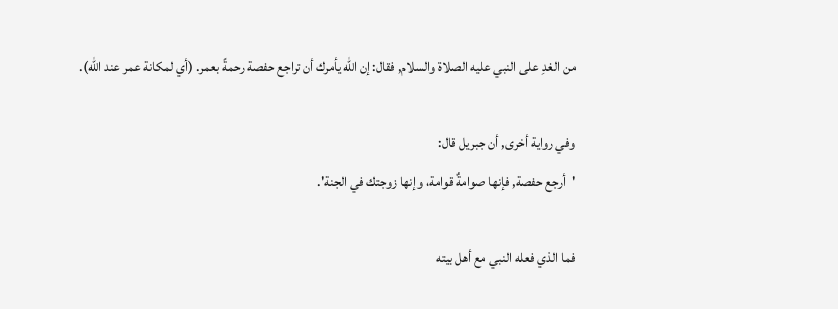من الغدِ على النبي عليه الصلاة والسلام, فقال: إن الله يأمرك أن تراجع حفصة رحمةً بعمر. (أي لمكانة عمر عند الله).

وفي رواية أخرى, أن جبريل قال:
'أرجع حفصة, فإنها صوامةٌ قوامة، وإنها زوجتك في الجنة'.

فما الذي فعله النبي مع أهل بيته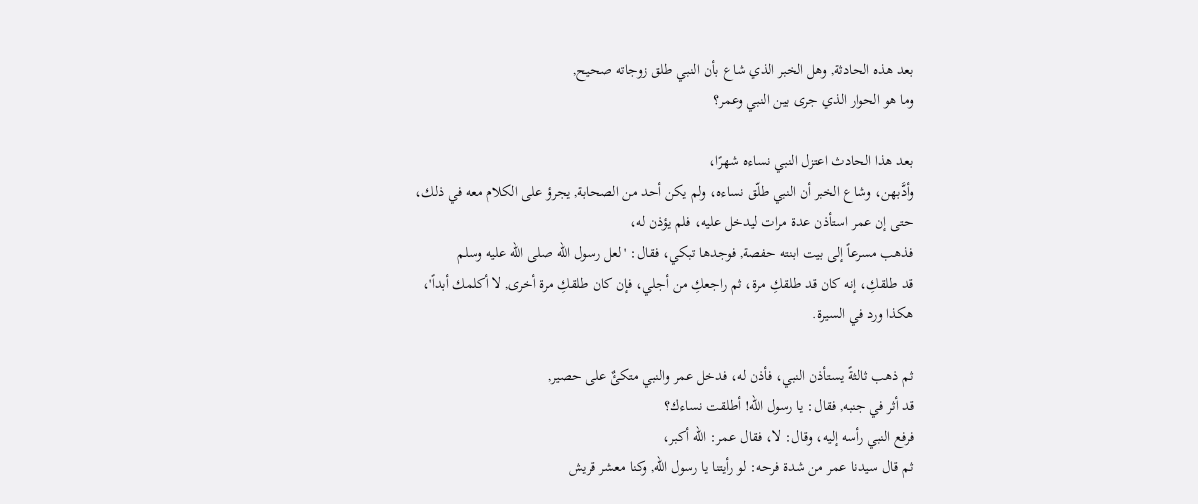بعد هذه الحادثة, وهل الخبر الذي شاع بأن النبي طلق زوجاته صحيح,
وما هو الحوار الذي جرى بين النبي وعمر؟

بعد هذا الحادث اعتزل النبي نساءه شهرًا،
وأدَّبهن، وشاع الخبر أن النبي طلّق نساءه، ولم يكن أحد من الصحابة, يجرؤ على الكلام معه في ذلك،
حتى إن عمر استأذن عدة مرات ليدخل عليه، فلم يؤذن له،
فذهب مسرعاً إلى بيت ابنته حفصة, فوجدها تبكي، فقال: 'لعل رسول الله صلى الله عليه وسلم
قد طلقكِ، إنه كان قد طلقكِ مرة، ثم راجعكِ من أجلي، فإن كان طلقكِ مرة أخرى, لا أكلمك أبداً'،
هكذا ورد في السيرة.

ثم ذهب ثالثةً يستأذن النبي، فأذن له، فدخل عمر والنبي متكئٌ على حصير,
قد أثر في جنبه, فقال: يا رسول الله! أطلقت نساءك؟
فرفع النبي رأسه إليه، وقال: لا، فقال عمر: الله أكبر،
ثم قال سيدنا عمر من شدة فرحه: لو رأيتنا يا رسول الله, وكنا معشر قريش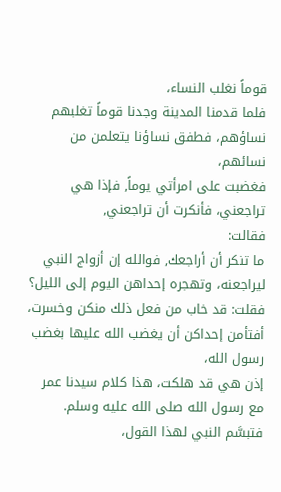قوماً نغلب النساء،
فلما قدمنا المدينة وجدنا قوماً تغلبهم نساؤهم، فطفق نساؤنا يتعلمن من نسائهم،
فغضبت على امرأتي يوماً, فإذا هي تراجعني، فأنكرت أن تراجعني,
فقالت:
ما تنكر أن أراجعك, فوالله إن أزواج النبي ليراجعنه، وتهجره إحداهن اليوم إلى الليل؟
فقلت: قد خاب من فعل ذلك منكن وخسرت،
أفتأمن إحداكن أن يغضب الله عليها بغضب رسول الله،
إذن هي قد هلكت، هذا كلام سيدنا عمر مع رسول الله صلى الله عليه وسلم.
فتبسَّم النبي لهذا القول،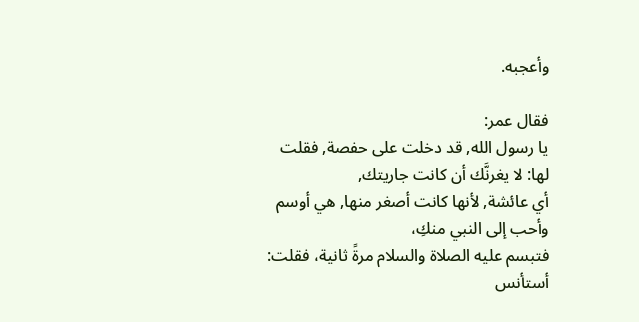وأعجبه.

فقال عمر:
يا رسول الله, قد دخلت على حفصة, فقلت لها: لا يغرنَّك أن كانت جاريتك,
أي عائشة, لأنها كانت أصغر منها, هي أوسم وأحب إلى النبي منكِ،
فتبسم عليه الصلاة والسلام مرةً ثانية، فقلت: أستأنس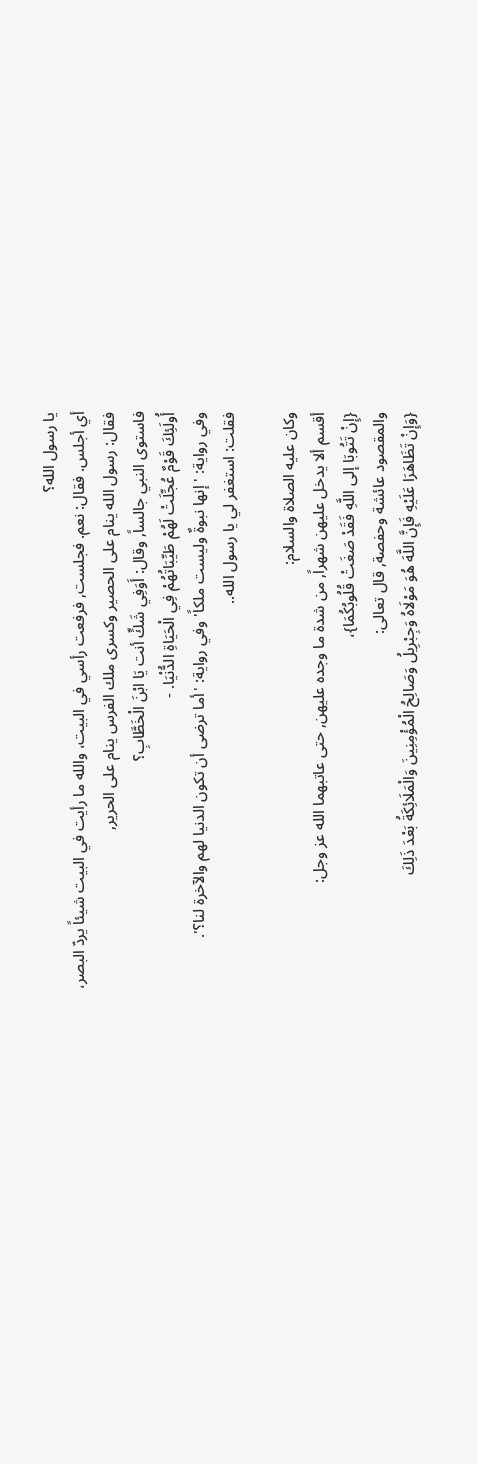يا رسول الله؟
أي أجلس. فقال: نعم. فجلست, فرفعت رأسي في البيت، والله ما رأيت في البيت شيئاً يردّ البصر،
فقال: رسول الله ينام على الحصير وكسرى ملك الفرس ينام على الحرير,
فاستوى النبي جالساً, وقال: أَوَفِي شَكٍّ أنت يَا ابْنَ الْخَطَّابِ؟
أُولَئِكَ قَوْمٌ عُجِّلَتْ لَهُمْ طَيِّبَاتُهُمْ فِي الْحَيَاةِ الدُّنْيَا. -
وفي رواية: 'إنها نبوةٌ وليست ملكاً' وفي رواية: 'أما ترضى أن تكون الدنيا لهم والآخرة لنا؟'.
فقلت: استغفر لي يا رسول الله..

وكان عليه الصلاة والسلام:
أقسم ألا يدخل عليهن شهراً, من شدة ما وجده عليهن, حتى عاتبهما الله عز وجل:
{إِنْ تَتُوبَا إلى اللَّهِ فَقَدْ صَغَتْ قُلُوبُكُمَا}،
والمقصود عائشة وحفصة, قال تعالى:
{وَإِنْ تَظَاهَرَا عَلَيْهِ فَإِنَّ اللَّهَ هُوَ مَوْلَاهُ وَجِبْرِيلُ وَصَالِحُ الْمُؤْمِنِينَ وَالْمَلَائِكَةُ بَعْدَ ذَلِكَ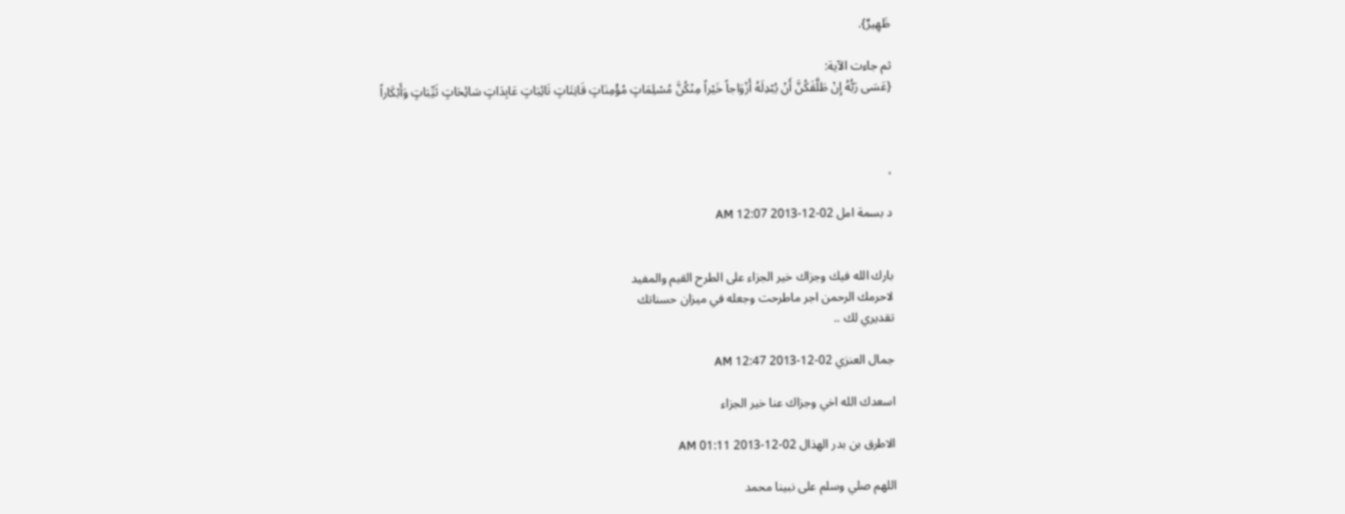ظَهِيرٌ}.

ثم جاءت الآية:
{عَسَى رَبُّهُ إِنْ طَلَّقَكُنَّ أَنْ يُبْدِلَهُ أَزْوَاجاً خَيْراً مِنْكُنَّ مُسْلِمَاتٍ مُؤْمِنَاتٍ قَانِتَاتٍ تَائِبَاتٍ عَابِدَاتٍ سَائِحَاتٍ ثَيِّبَاتٍ وَأَبْكَاراً



،

د بسمة امل 02-12-2013 12:07 AM


بارك الله فيك وجزاك خير الجزاء على الطرح القيم والمفيد
لاحرمك الرحمن اجر ماطرحت وجعله في ميزان حسناتك
تقديري لك ..

جمال العنزي 02-12-2013 12:47 AM

اسعدك الله اخي وجزاك عنا خير الجزاء

الاطرق بن بدر الهذال 02-12-2013 01:11 AM

اللهم صلي وسلم على نبينا محمد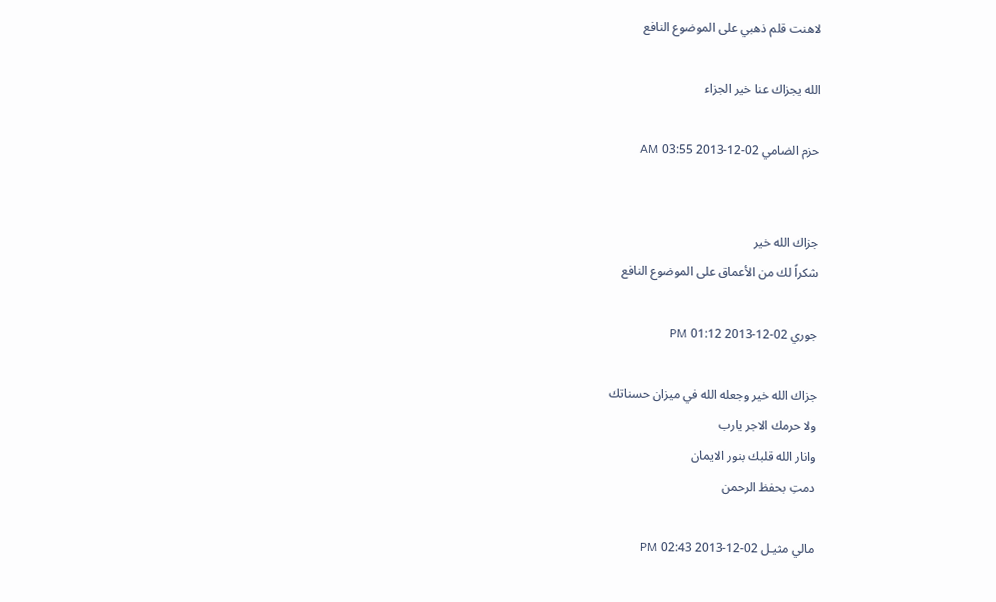لاهنت قلم ذهبي على الموضوع النافع

الله يجزاك عنا خير الجزاء

حزم الضامي 02-12-2013 03:55 AM


جزاك الله خير
شكراً لك من الأعماق على الموضوع النافع

جوري 02-12-2013 01:12 PM

جزاك الله خير وجعله الله في ميزان حسناتك
ولا حرمك الاجر يارب
وانار الله قلبك بنور الايمان
دمتِ بحفظ الرحمن

مالي مثيـل 02-12-2013 02:43 PM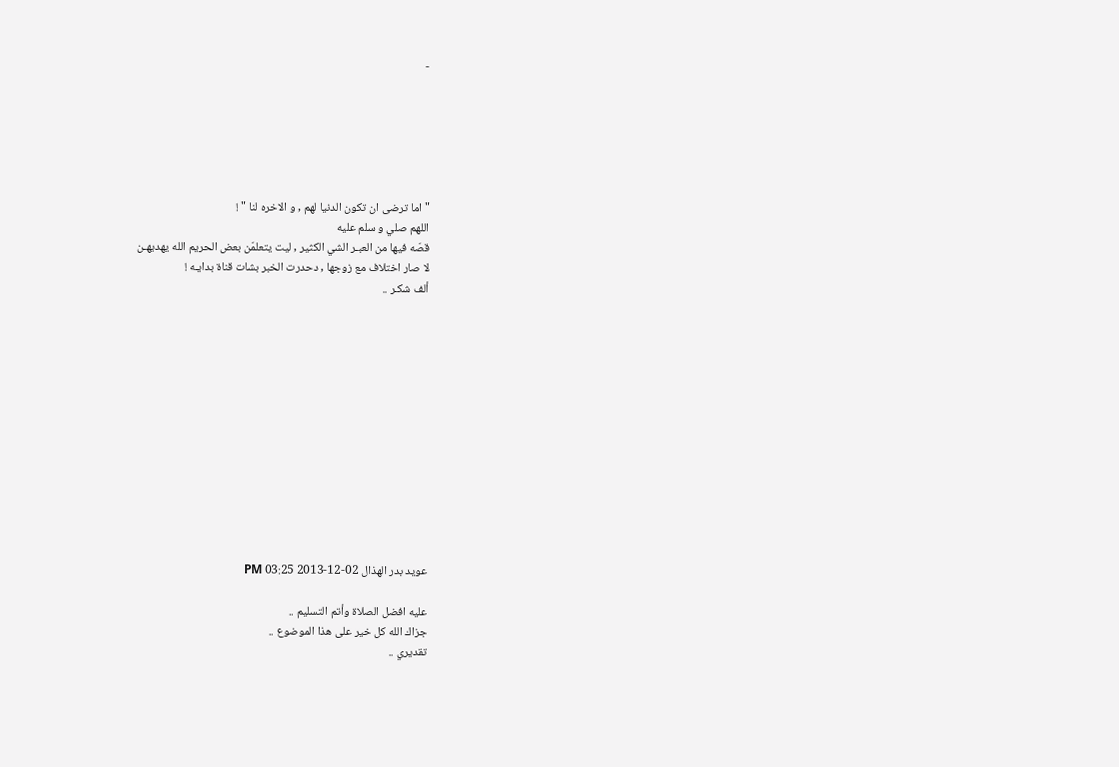-






" اما ترضى ان تكون الدنيا لهم , و الاخره لنا " !
اللهم صلي و سلم عليه
قصّه فيها من العبـر الشي الكثير , ليت يتعلمّن بعض الحريم الله يهديهـن
لا صار اختلاف مع زوجها , دحدرت الخبر بشات قناة بدايـه !
ألف شكـر ..













عويد بدر الهذال 02-12-2013 03:25 PM

عليه افضل الصلاة وأتم التسليم ..
جزاك الله كل خير على هذا الموضوع ..
تقديري ..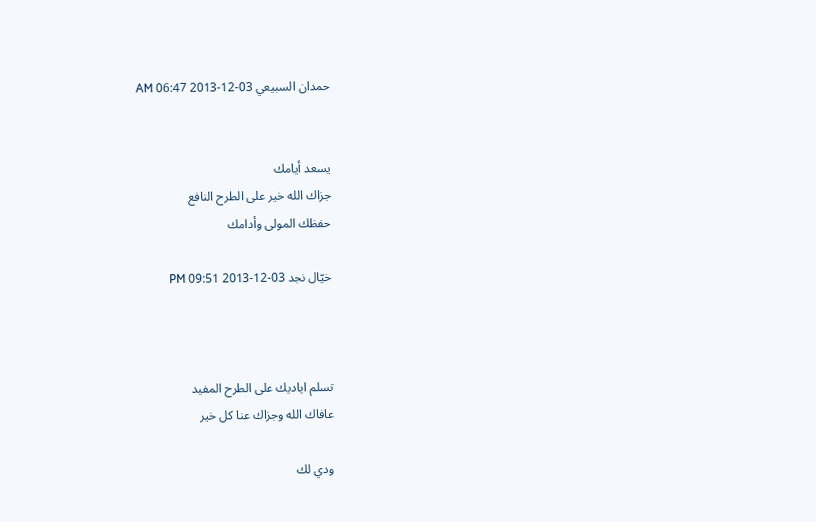حمدان السبيعي 03-12-2013 06:47 AM


يسعد أيامك
جزاك الله خير على الطرح النافع
حفظك المولى وأدامك

خيّال نجد 03-12-2013 09:51 PM



تسلم اياديك على الطرح المفيد
عافاك الله وجزاك عنا كل خير

ودي لك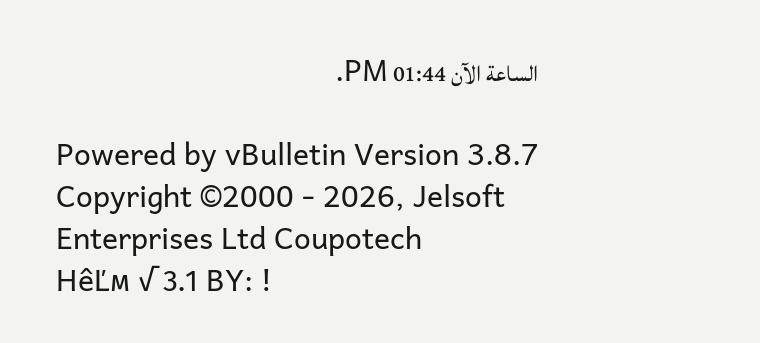الساعة الآن 01:44 PM.

Powered by vBulletin Version 3.8.7
Copyright ©2000 - 2026, Jelsoft Enterprises Ltd Coupotech
HêĽм √ 3.1 BY: !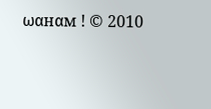ωαнαм ! © 2010